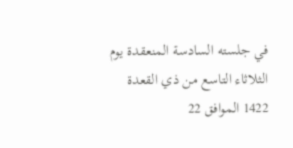في جلسته السادسة المنعقدة يوم الثلاثاء التاسع من ذي القعدة 1422 الموافق 22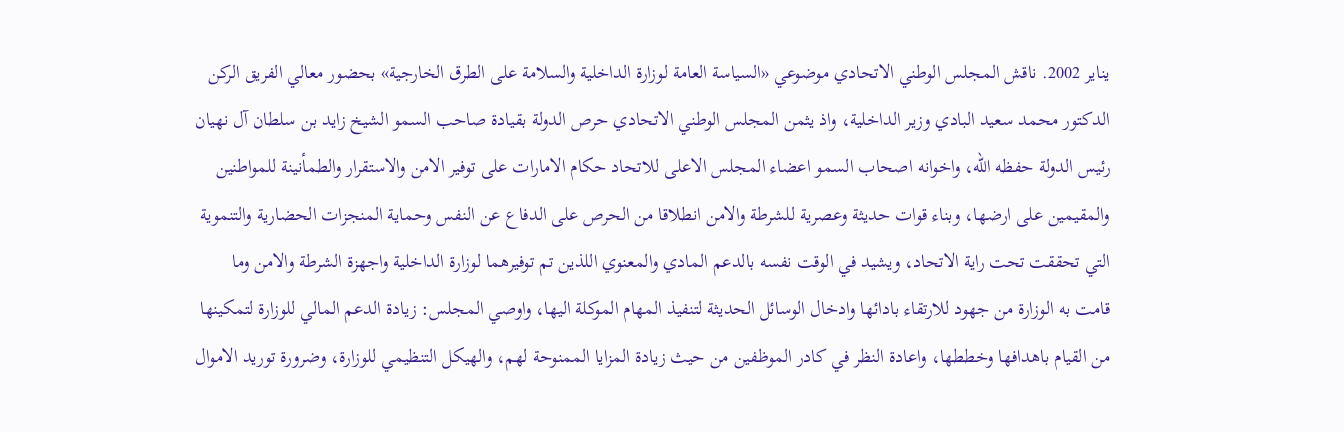يناير 2002. ناقش المجلس الوطني الاتحادي موضوعي «السياسة العامة لوزارة الداخلية والسلامة على الطرق الخارجية» بحضور معالي الفريق الركن الدكتور محمد سعيد البادي وزير الداخلية، واذ يثمن المجلس الوطني الاتحادي حرص الدولة بقيادة صاحب السمو الشيخ زايد بن سلطان آل نهيان رئيس الدولة حفظه الله، واخوانه اصحاب السمو اعضاء المجلس الاعلى للاتحاد حكام الامارات على توفير الامن والاستقرار والطمأنينة للمواطنين والمقيمين على ارضها، وبناء قوات حديثة وعصرية للشرطة والامن انطلاقا من الحرص على الدفاع عن النفس وحماية المنجزات الحضارية والتنموية التي تحققت تحت راية الاتحاد، ويشيد في الوقت نفسه بالدعم المادي والمعنوي اللذين تم توفيرهما لوزارة الداخلية واجهزة الشرطة والامن وما قامت به الوزارة من جهود للارتقاء بادائها وادخال الوسائل الحديثة لتنفيذ المهام الموكلة اليها، واوصي المجلس: زيادة الدعم المالي للوزارة لتمكينها من القيام باهدافها وخططها، واعادة النظر في كادر الموظفين من حيث زيادة المزايا الممنوحة لهم، والهيكل التنظيمي للوزارة، وضرورة توريد الاموال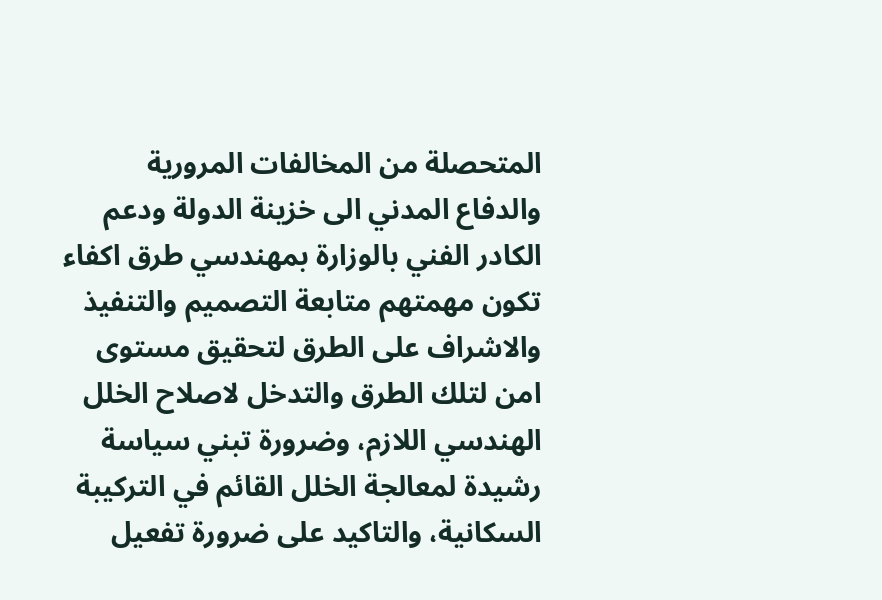المتحصلة من المخالفات المرورية والدفاع المدني الى خزينة الدولة ودعم الكادر الفني بالوزارة بمهندسي طرق اكفاء تكون مهمتهم متابعة التصميم والتنفيذ والاشراف على الطرق لتحقيق مستوى امن لتلك الطرق والتدخل لاصلاح الخلل الهندسي اللازم، وضرورة تبني سياسة رشيدة لمعالجة الخلل القائم في التركيبة السكانية، والتاكيد على ضرورة تفعيل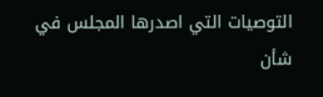التوصيات التي اصدرها المجلس في شأن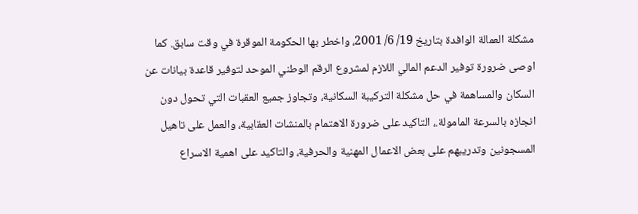مشكلة العمالة الوافدة بتاريخ 19/ 6/ 2001، واخطر بها الحكومة الموقرة في وقت سابق. كما اوصى ضرورة توفير الدعم المالي اللازم لمشروع الرقم الوطني الموحد لتوفير قاعدة بيانات عن السكان والمساهمة في حل مشكلة التركيبة السكانية، وتجاوز جميع العقبات التي تحول دون انجازه بالسرعة المامولة.، التاكيد على ضرورة الاهتمام بالمنشات العقابية، والعمل على تاهيل المسجونين وتدريبهم على بعض الاعمال المهنية والحرفية، والتاكيد على اهمية الاسراع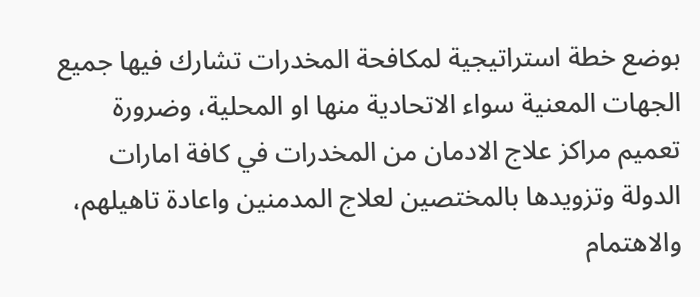بوضع خطة استراتيجية لمكافحة المخدرات تشارك فيها جميع الجهات المعنية سواء الاتحادية منها او المحلية، وضرورة تعميم مراكز علاج الادمان من المخدرات في كافة امارات الدولة وتزويدها بالمختصين لعلاج المدمنين واعادة تاهيلهم، والاهتمام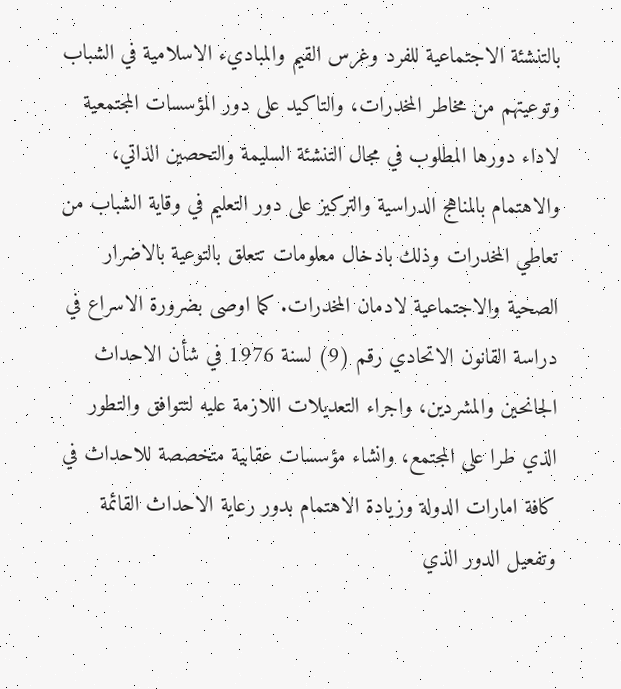بالتنشئة الاجتماعية للفرد وغرس القيم والمباديء الاسلامية في الشباب وتوعيتهم من مخاطر المخدرات، والتاكيد على دور المؤسسات المجتمعية لاداء دورها المطلوب في مجال التنشئة السليمة والتحصين الذاتي، والاهتمام بالمناهج الدراسية والتركيز على دور التعليم في وقاية الشباب من تعاطي المخدرات وذلك بادخال معلومات تتعلق بالتوعية بالاضرار الصحية والاجتماعية لادمان المخدرات. كما اوصى بضرورة الاسراع في دراسة القانون الاتحادي رقم (9) لسنة 1976 في شأن الاحداث الجانحين والمشردين، واجراء التعديلات اللازمة عليه لتتوافق والتطور الذي طرا على المجتمع، وانشاء مؤسسات عقابية متخصصة للاحداث في كافة امارات الدولة وزيادة الاهتمام بدور رعاية الاحداث القائمة وتفعيل الدور الذي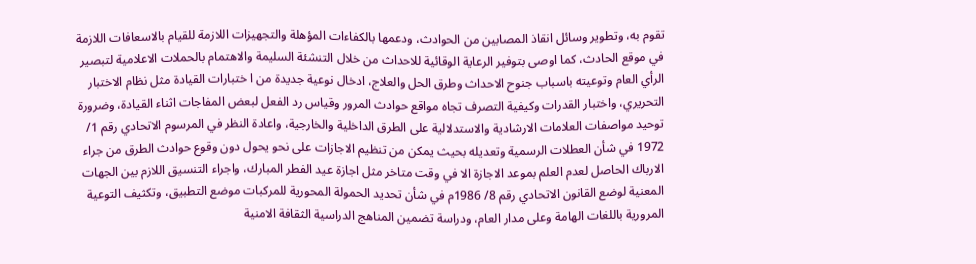تقوم به، وتطوير وسائل انقاذ المصابين من الحوادث، ودعمها بالكفاءات المؤهلة والتجهيزات اللازمة للقيام بالاسعافات اللازمة في موقع الحادث، كما اوصى بتوفير الرعاية الوقائية للاحداث من خلال التنشئة السليمة والاهتمام بالحملات الاعلامية لتبصير الرأي العام وتوعيته باسباب جنوح الاحداث وطرق الحل والعلاج، ادخال نوعية جديدة من ا ختبارات القيادة مثل نظام الاختبار التحريري، واختبار القدرات وكيفية التصرف تجاه مواقع حوادث المرور وقياس رد الفعل لبعض المفاجات اثناء القيادة، وضرورة توحيد مواصفات العلامات الارشادية والاستدلالية على الطرق الداخلية والخارجية، واعادة النظر في المرسوم الاتحادي رقم 1/ 1972 في شأن العطلات الرسمية وتعديله بحيث يمكن من تنظيم الاجازات على نحو يحول دون وقوع حوادث الطرق من جراء الارباك الحاصل لعدم العلم بموعد الاجازة الا في وقت متاخر مثل اجازة عيد الفطر المبارك، واجراء التنسيق اللازم بين الجهات المعنية لوضع القانون الاتحادي رقم 8/ 1986م في شأن تحديد الحمولة المحورية للمركبات موضع التطبيق، وتكثيف التوعية المرورية باللغات الهامة وعلى مدار العام، ودراسة تضمين المناهج الدراسية الثقافة الامنية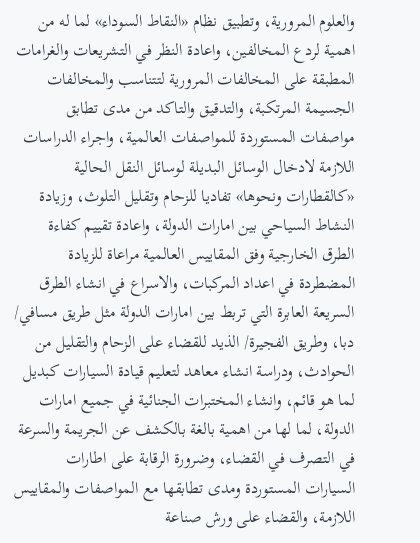والعلوم المرورية، وتطبيق نظام «النقاط السوداء» لما له من اهمية لردع المخالفين، واعادة النظر في التشريعات والغرامات المطبقة على المخالفات المرورية لتتناسب والمخالفات الجسيمة المرتكبة، والتدقيق والتاكد من مدى تطابق مواصفات المستوردة للمواصفات العالمية، واجراء الدراسات اللازمة لادخال الوسائل البديلة لوسائل النقل الحالية «كالقطارات ونحوها» تفاديا للزحام وتقليل التلوث، وزيادة النشاط السياحي بين امارات الدولة، واعادة تقييم كفاءة الطرق الخارجية وفق المقاييس العالمية مراعاة للزيادة المضطردة في اعداد المركبات، والاسراع في انشاء الطرق السريعة العابرة التي تربط بين امارات الدولة مثل طريق مسافي/ دبا، وطريق الفجيرة/ الذيد للقضاء على الزحام والتقليل من الحوادث، ودراسة انشاء معاهد لتعليم قيادة السيارات كبديل لما هو قائم، وانشاء المختبرات الجنائية في جميع امارات الدولة، لما لها من اهمية بالغة بالكشف عن الجريمة والسرعة في التصرف في القضاء، وضرورة الرقابة على اطارات السيارات المستوردة ومدى تطابقها مع المواصفات والمقاييس اللازمة، والقضاء على ورش صناعة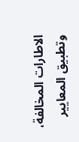الاطارات المخالفة، وتطبيق المعايير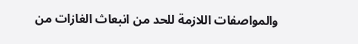والمواصفات اللازمة للحد من انبعاث الغازات من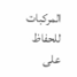المركبات للحفاظ على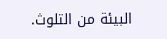البيئة من التلوث.